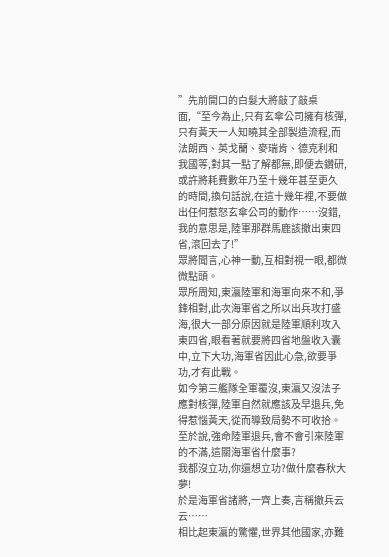”先前開口的白髮大將敲了敲桌面,“至今為止,只有玄傘公司擁有核彈,只有黃天一人知曉其全部製造流程,而法朗西、英戈蘭、麥瑞肯、德克利和我國等,對其一點了解都無,即便去鑽研,或許將耗費數年乃至十幾年甚至更久的時間,換句話說,在這十幾年裡,不要做出任何惹怒玄傘公司的動作……沒錯,我的意思是,陸軍那群馬鹿該撤出東四省,滾回去了!”
眾將聞言,心神一動,互相對視一眼,都微微點頭。
眾所周知,東瀛陸軍和海軍向來不和,爭鋒相對,此次海軍省之所以出兵攻打盛海,很大一部分原因就是陸軍順利攻入東四省,眼看著就要將四省地盤收入囊中,立下大功,海軍省因此心急,欲要爭功,才有此戰。
如今第三艦隊全軍覆沒,東瀛又沒法子應對核彈,陸軍自然就應該及早退兵,免得惹惱黃天,從而導致局勢不可收拾。
至於說,強命陸軍退兵,會不會引來陸軍的不滿,這關海軍省什麼事?
我都沒立功,你還想立功?做什麼春秋大夢!
於是海軍省諸將,一齊上奏,言稱撤兵云云……
相比起東瀛的驚懼,世界其他國家,亦難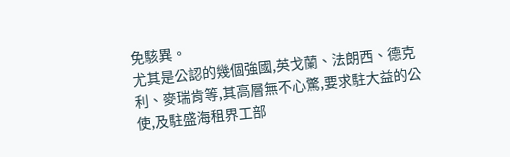免駭異。
尤其是公認的幾個強國,英戈蘭、法朗西、德克利、麥瑞肯等,其高層無不心驚,要求駐大益的公使,及駐盛海租界工部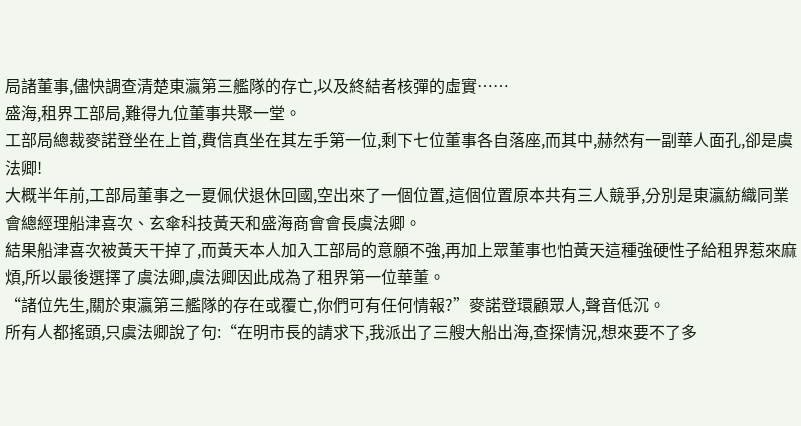局諸董事,儘快調查清楚東瀛第三艦隊的存亡,以及終結者核彈的虛實……
盛海,租界工部局,難得九位董事共聚一堂。
工部局總裁麥諾登坐在上首,費信真坐在其左手第一位,剩下七位董事各自落座,而其中,赫然有一副華人面孔,卻是虞法卿!
大概半年前,工部局董事之一夏佩伏退休回國,空出來了一個位置,這個位置原本共有三人競爭,分別是東瀛紡織同業會總經理船津喜次、玄傘科技黃天和盛海商會會長虞法卿。
結果船津喜次被黃天干掉了,而黃天本人加入工部局的意願不強,再加上眾董事也怕黃天這種強硬性子給租界惹來麻煩,所以最後選擇了虞法卿,虞法卿因此成為了租界第一位華董。
“諸位先生,關於東瀛第三艦隊的存在或覆亡,你們可有任何情報?”麥諾登環顧眾人,聲音低沉。
所有人都搖頭,只虞法卿說了句:“在明市長的請求下,我派出了三艘大船出海,查探情況,想來要不了多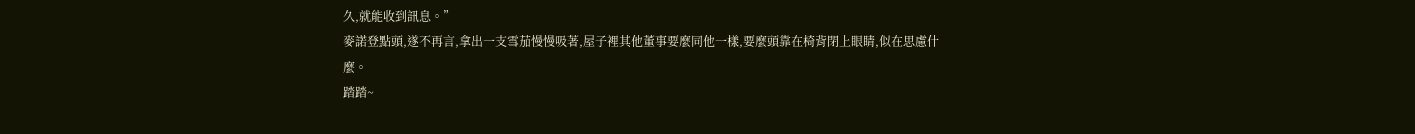久,就能收到訊息。”
麥諾登點頭,遂不再言,拿出一支雪茄慢慢吸著,屋子裡其他董事要麼同他一樣,要麼頭靠在椅背閉上眼睛,似在思慮什麼。
踏踏~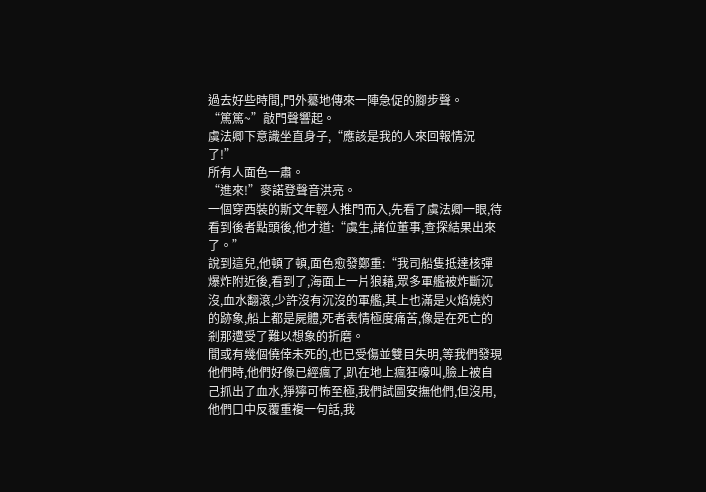過去好些時間,門外驀地傳來一陣急促的腳步聲。
“篤篤~”敲門聲響起。
虞法卿下意識坐直身子,“應該是我的人來回報情況了!”
所有人面色一肅。
“進來!”麥諾登聲音洪亮。
一個穿西裝的斯文年輕人推門而入,先看了虞法卿一眼,待看到後者點頭後,他才道:“虞生,諸位董事,查探結果出來了。”
說到這兒,他頓了頓,面色愈發鄭重:“我司船隻抵達核彈爆炸附近後,看到了,海面上一片狼藉,眾多軍艦被炸斷沉沒,血水翻滾,少許沒有沉沒的軍艦,其上也滿是火焰燒灼的跡象,船上都是屍體,死者表情極度痛苦,像是在死亡的剎那遭受了難以想象的折磨。
間或有幾個僥倖未死的,也已受傷並雙目失明,等我們發現他們時,他們好像已經瘋了,趴在地上瘋狂嚎叫,臉上被自己抓出了血水,猙獰可怖至極,我們試圖安撫他們,但沒用,他們口中反覆重複一句話,我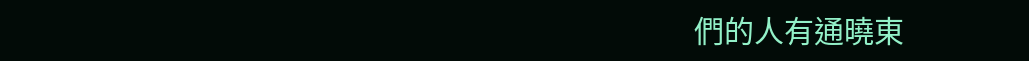們的人有通曉東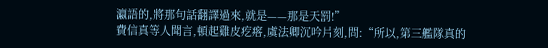瀛語的,將那句話翻譯過來,就是——那是天罰!”
費信真等人聞言,頓起雞皮疙瘩,虞法卿沉吟片刻,問:“所以,第三艦隊真的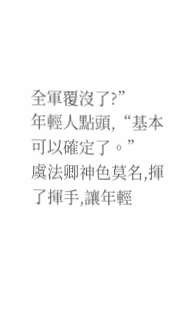全軍覆沒了?”
年輕人點頭,“基本可以確定了。”
虞法卿神色莫名,揮了揮手,讓年輕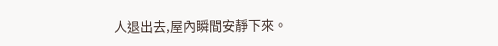人退出去,屋內瞬間安靜下來。